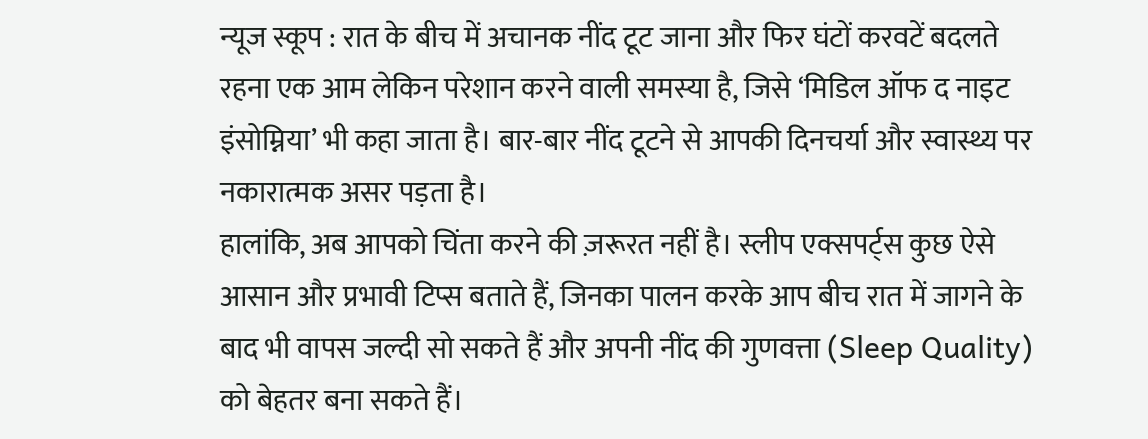न्यूज स्कूप : रात के बीच में अचानक नींद टूट जाना और फिर घंटों करवटें बदलते रहना एक आम लेकिन परेशान करने वाली समस्या है, जिसे ‘मिडिल ऑफ द नाइट इंसोम्निया’ भी कहा जाता है। बार-बार नींद टूटने से आपकी दिनचर्या और स्वास्थ्य पर नकारात्मक असर पड़ता है।
हालांकि, अब आपको चिंता करने की ज़रूरत नहीं है। स्लीप एक्सपर्ट्स कुछ ऐसे आसान और प्रभावी टिप्स बताते हैं, जिनका पालन करके आप बीच रात में जागने के बाद भी वापस जल्दी सो सकते हैं और अपनी नींद की गुणवत्ता (Sleep Quality) को बेहतर बना सकते हैं।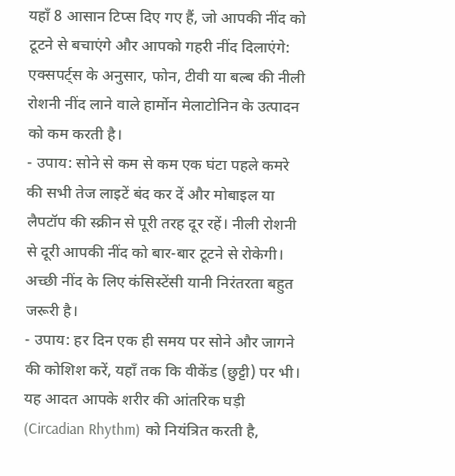यहाँ 8 आसान टिप्स दिए गए हैं, जो आपकी नींद को टूटने से बचाएंगे और आपको गहरी नींद दिलाएंगे:
एक्सपर्ट्स के अनुसार, फोन, टीवी या बल्ब की नीली रोशनी नींद लाने वाले हार्मोन मेलाटोनिन के उत्पादन को कम करती है।
- उपाय: सोने से कम से कम एक घंटा पहले कमरे की सभी तेज लाइटें बंद कर दें और मोबाइल या लैपटॉप की स्क्रीन से पूरी तरह दूर रहें। नीली रोशनी से दूरी आपकी नींद को बार-बार टूटने से रोकेगी।
अच्छी नींद के लिए कंसिस्टेंसी यानी निरंतरता बहुत जरूरी है।
- उपाय: हर दिन एक ही समय पर सोने और जागने की कोशिश करें, यहाँ तक कि वीकेंड (छुट्टी) पर भी। यह आदत आपके शरीर की आंतरिक घड़ी (Circadian Rhythm) को नियंत्रित करती है,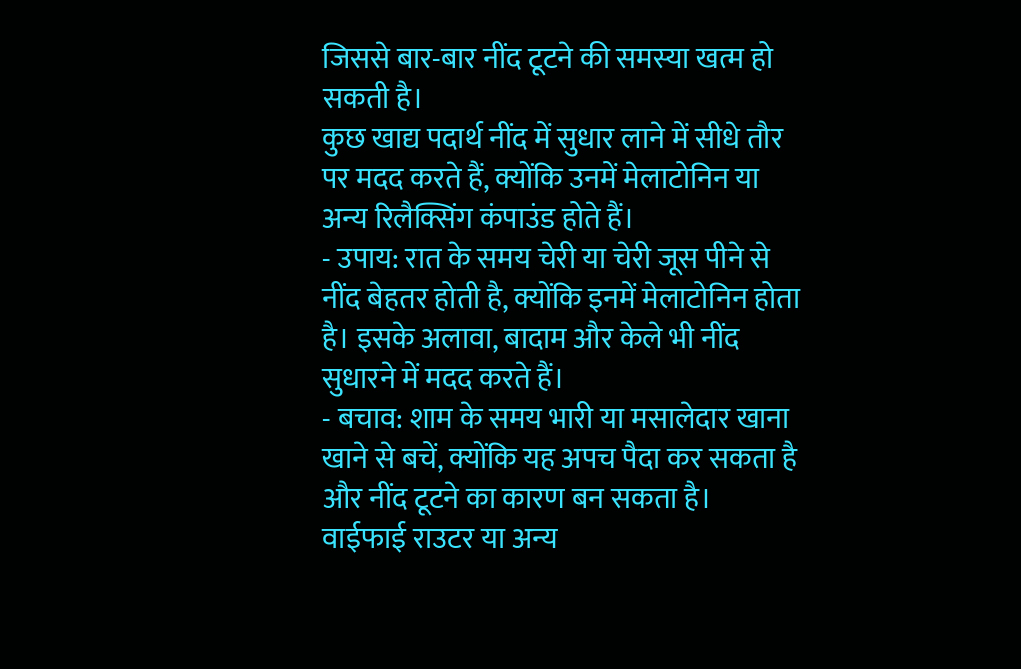जिससे बार-बार नींद टूटने की समस्या खत्म हो सकती है।
कुछ खाद्य पदार्थ नींद में सुधार लाने में सीधे तौर पर मदद करते हैं, क्योंकि उनमें मेलाटोनिन या अन्य रिलैक्सिंग कंपाउंड होते हैं।
- उपाय: रात के समय चेरी या चेरी जूस पीने से नींद बेहतर होती है, क्योंकि इनमें मेलाटोनिन होता है। इसके अलावा, बादाम और केले भी नींद सुधारने में मदद करते हैं।
- बचाव: शाम के समय भारी या मसालेदार खाना खाने से बचें, क्योंकि यह अपच पैदा कर सकता है और नींद टूटने का कारण बन सकता है।
वाईफाई राउटर या अन्य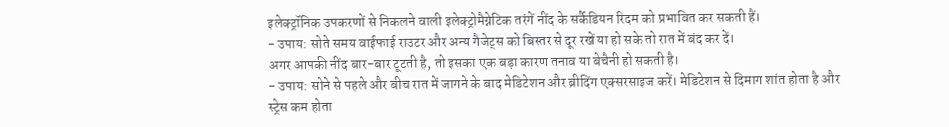इलेक्ट्रॉनिक उपकरणों से निकलने वाली इलेक्ट्रोमैग्नेटिक तरंगें नींद के सर्कैडियन रिदम को प्रभावित कर सकती हैं।
- उपाय: सोते समय वाईफाई राउटर और अन्य गैजेट्स को बिस्तर से दूर रखें या हो सके तो रात में बंद कर दें।
अगर आपकी नींद बार-बार टूटती है, तो इसका एक बड़ा कारण तनाव या बेचैनी हो सकती है।
- उपाय: सोने से पहले और बीच रात में जागने के बाद मेडिटेशन और ब्रीदिंग एक्सरसाइज करें। मेडिटेशन से दिमाग शांत होता है और स्ट्रेस कम होता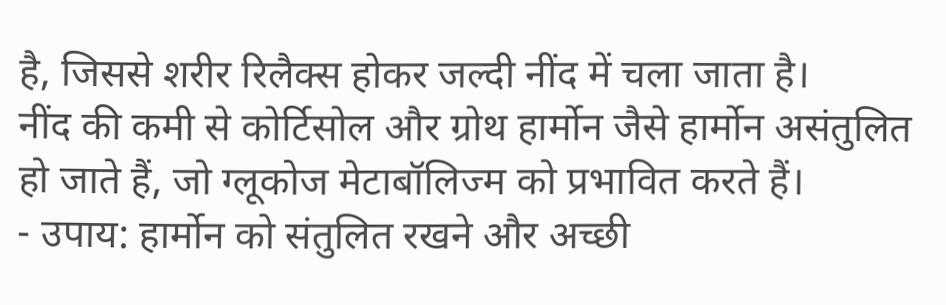है, जिससे शरीर रिलैक्स होकर जल्दी नींद में चला जाता है।
नींद की कमी से कोर्टिसोल और ग्रोथ हार्मोन जैसे हार्मोन असंतुलित हो जाते हैं, जो ग्लूकोज मेटाबॉलिज्म को प्रभावित करते हैं।
- उपाय: हार्मोन को संतुलित रखने और अच्छी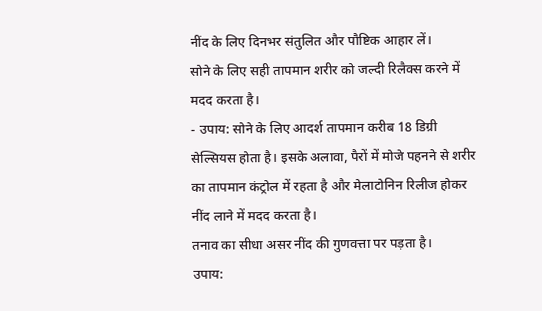नींद के लिए दिनभर संतुलित और पौष्टिक आहार लें।
सोने के लिए सही तापमान शरीर को जल्दी रिलैक्स करने में मदद करता है।
- उपाय: सोने के लिए आदर्श तापमान करीब 18 डिग्री सेल्सियस होता है। इसके अलावा, पैरों में मोजे पहनने से शरीर का तापमान कंट्रोल में रहता है और मेलाटोनिन रिलीज होकर नींद लाने में मदद करता है।
तनाव का सीधा असर नींद की गुणवत्ता पर पड़ता है।
उपाय: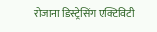रोजाना डिस्ट्रेसिंग एक्टिविटी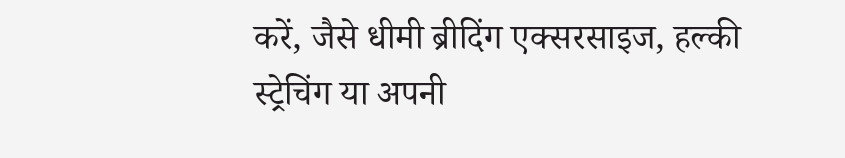करें, जैसे धीमी ब्रीदिंग एक्सरसाइज, हल्की स्ट्रेचिंग या अपनी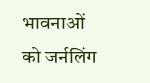भावनाओं को जर्नलिंग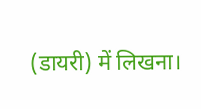(डायरी) में लिखना।